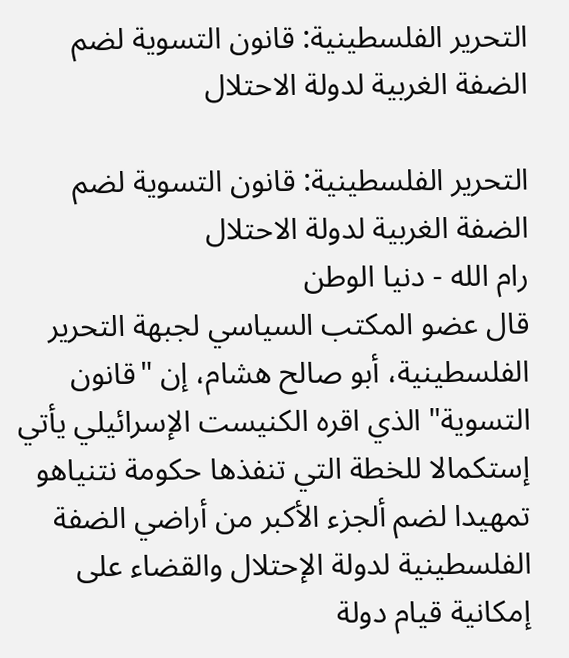التحرير الفلسطينية: قانون التسوية لضم الضفة الغربية لدولة الاحتلال

التحرير الفلسطينية: قانون التسوية لضم الضفة الغربية لدولة الاحتلال
رام الله - دنيا الوطن
قال عضو المكتب السياسي لجبهة التحرير الفلسطينية، أبو صالح هشام، إن "قانون التسوية" الذي اقره الكنيست الإسرائيلي يأتي إستكمالا للخطة التي تنفذها حكومة نتنياهو تمهيدا لضم ألجزء الأكبر من أراضي الضفة الفلسطينية لدولة الإحتلال والقضاء على إمكانية قيام دولة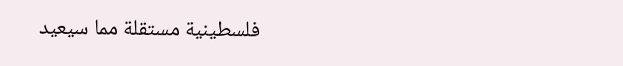فلسطينية مستقلة مما سيعيد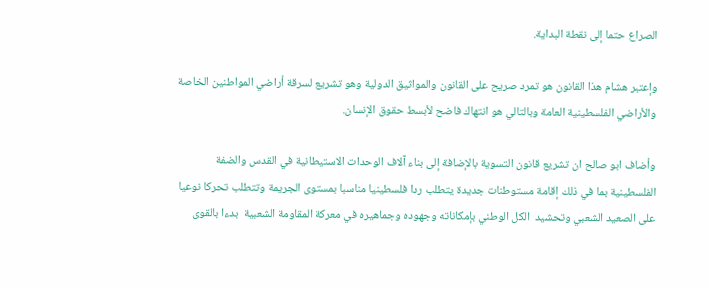الصراع حتما إلى نقطة البداية.

وإعتبر هشام هذا القانون هو تمرد صريح على القانون والمواثيق الدولية وهو تشريع لسرقة أراضي المواطنين الخاصة والأراضي الفلسطينية العامة وبالتالي هو انتهاك فاضح لأبسط حقوق الإنسان.

وأضاف ابو صالح ان تشريع قانون التسوية بالإضافة إلى بناء آلاف الوحدات الاستيطانية في القدس والضفة الفلسطينية بما في ذلك إقامة مستوطنات جديدة يتطلب ردا فلسطينيا مناسبا بمستوى الجريمة وتتطلب تحركا نوعيا على الصعيد الشعبي وتحشيد  الكل الوطني بإمكاناته وجهوده وجماهيره في معركة المقاومة الشعبية  بدءا بالقوى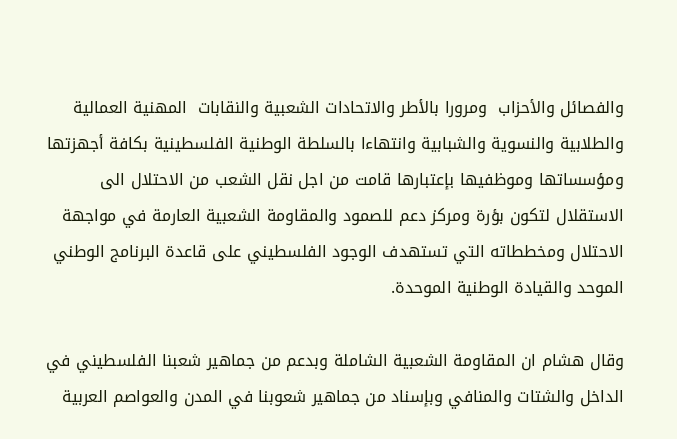والفصائل والأحزاب  ومرورا بالأطر والاتحادات الشعبية والنقابات  المهنية العمالية  والطلابية والنسوية والشبابية وانتهاءا بالسلطة الوطنية الفلسطينية بكافة أجهزتها ومؤسساتها وموظفيها بإعتبارها قامت من اجل نقل الشعب من الاحتلال الى الاستقلال لتكون بؤرة ومركز دعم للصمود والمقاومة الشعبية العارمة في مواجهة الاحتلال ومخططاته التي تستهدف الوجود الفلسطيني على قاعدة البرنامج الوطني الموحد والقيادة الوطنية الموحدة.

وقال هشام ان المقاومة الشعبية الشاملة وبدعم من جماهير شعبنا الفلسطيني في الداخل والشتات والمنافي وبإسناد من جماهير شعوبنا في المدن والعواصم العربية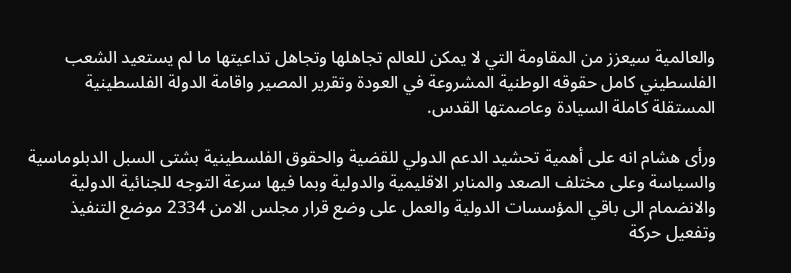والعالمية سيعزز من المقاومة التي لا يمكن للعالم تجاهلها وتجاهل تداعيتها ما لم يستعيد الشعب الفلسطيني كامل حقوقه الوطنية المشروعة في العودة وتقرير المصير واقامة الدولة الفلسطينية المستقلة كاملة السيادة وعاصمتها القدس.

ورأى هشام انه على أهمية تحشيد الدعم الدولي للقضية والحقوق الفلسطينية بشتى السبل الدبلوماسية والسياسة وعلى مختلف الصعد والمنابر الاقليمية والدولية وبما فيها سرعة التوجه للجنائية الدولية والانضمام الى باقي المؤسسات الدولية والعمل على وضع قرار مجلس الامن 2334 موضع التنفيذ وتفعيل حركة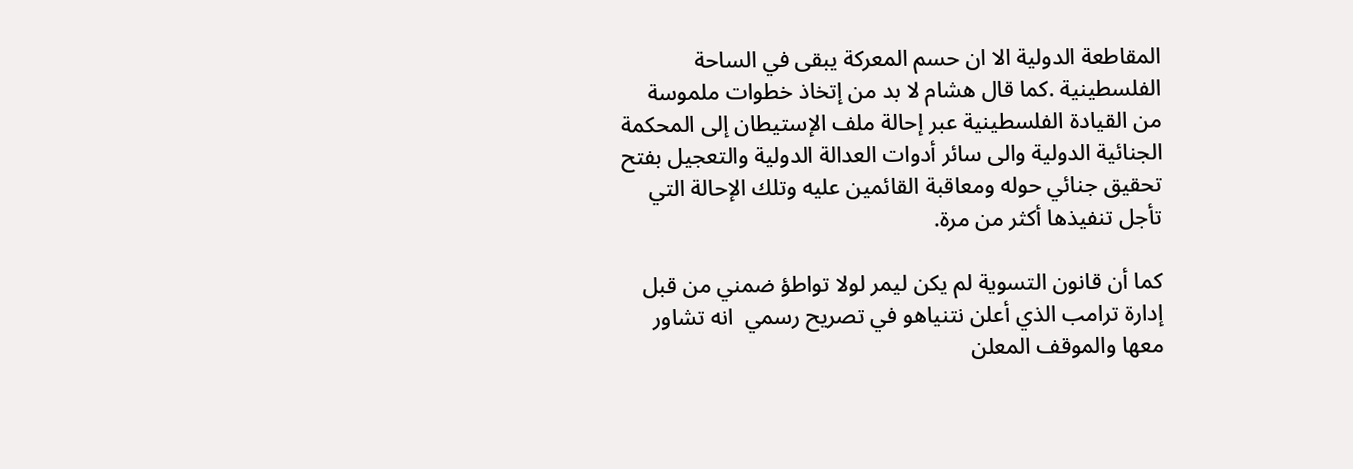المقاطعة الدولية الا ان حسم المعركة يبقى في الساحة الفلسطينية .كما قال هشام لا بد من إتخاذ خطوات ملموسة من القيادة الفلسطينية عبر إحالة ملف الإستيطان إلى المحكمة الجنائية الدولية والى سائر أدوات العدالة الدولية والتعجيل بفتح تحقيق جنائي حوله ومعاقبة القائمين عليه وتلك الإحالة التي تأجل تنفيذها أكثر من مرة.

كما أن قانون التسوية لم يكن ليمر لولا تواطؤ ضمني من قبل إدارة ترامب الذي أعلن نتنياهو في تصريح رسمي  انه تشاور معها والموقف المعلن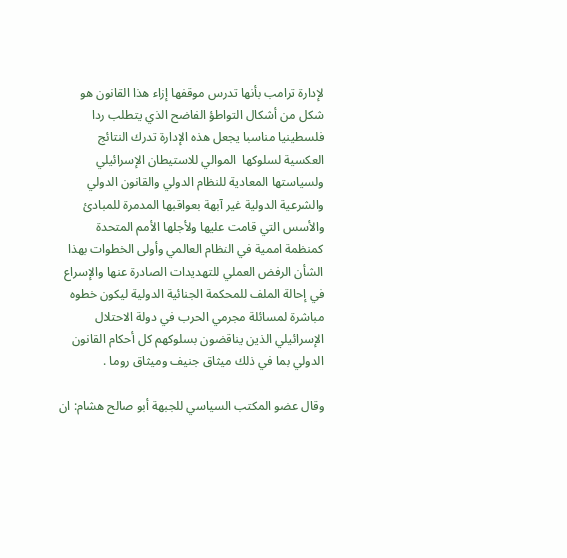لإدارة ترامب بأنها تدرس موقفها إزاء هذا القانون هو شكل من أشكال التواطؤ الفاضح الذي يتطلب ردا فلسطينيا مناسبا يجعل هذه الإدارة تدرك النتائج العكسية لسلوكها  الموالي للاستيطان الإسرائيلي ولسياستها المعادية للنظام الدولي والقانون الدولي والشرعية الدولية غير آبهة بعواقبها المدمرة للمبادئ والأسس التي قامت عليها ولأجلها الأمم المتحدة كمنظمة اممية في النظام العالمي وأولى الخطوات بهذا الشأن الرفض العملي للتهديدات الصادرة عنها والإسراع في إحالة الملف للمحكمة الجنائية الدولية ليكون خطوه مباشرة لمسائلة مجرمي الحرب في دولة الاحتلال الإسرائيلي الذين يناقضون بسلوكهم كل أحكام القانون الدولي بما في ذلك ميثاق جنيف وميثاق روما .

وقال عضو المكتب السياسي للجبهة أبو صالح هشام: ان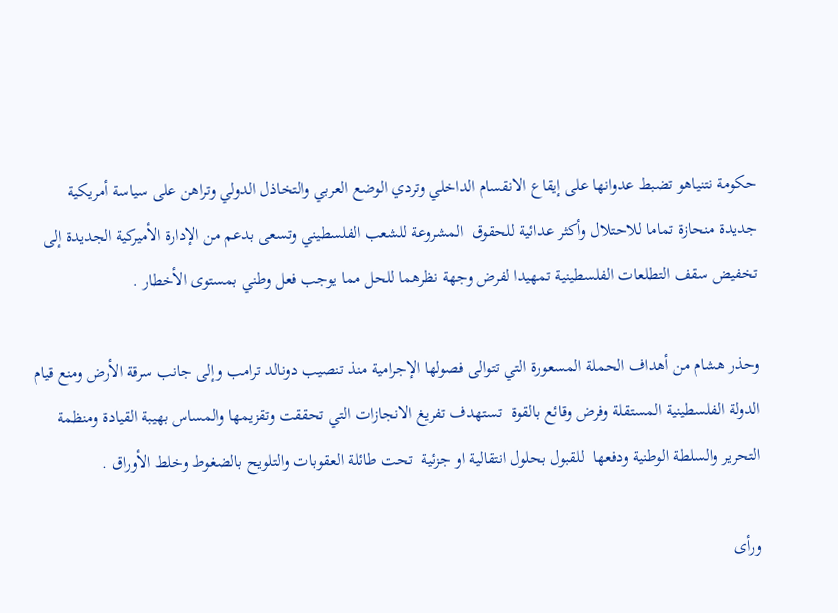حكومة نتنياهو تضبط عدوانها على إيقاع الانقسام الداخلي وتردي الوضع العربي والتخاذل الدولي وتراهن على سياسة أمريكية جديدة منحازة تماما للاحتلال وأكثر عدائية للحقوق  المشروعة للشعب الفلسطيني وتسعى بدعم من الإدارة الأميركية الجديدة إلى تخفيض سقف التطلعات الفلسطينية تمهيدا لفرض وجهة نظرهما للحل مما يوجب فعل وطني بمستوى الأخطار .

وحذر هشام من أهداف الحملة المسعورة التي تتوالى فصولها الإجرامية منذ تنصيب دونالد ترامب وإلى جانب سرقة الأرض ومنع قيام الدولة الفلسطينية المستقلة وفرض وقائع بالقوة  تستهدف تفريغ الانجازات التي تحققت وتقزيمها والمساس بهيبة القيادة ومنظمة التحرير والسلطة الوطنية ودفعها  للقبول بحلول انتقالية او جزئية  تحت طائلة العقوبات والتلويح بالضغوط وخلط الأوراق .

ورأى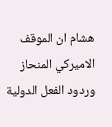هشام ان الموقف الاميركي المنحاز وردود الفعل الدولية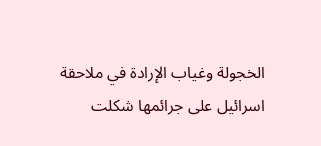الخجولة وغياب الإرادة في ملاحقة اسرائيل على جرائمها شكلت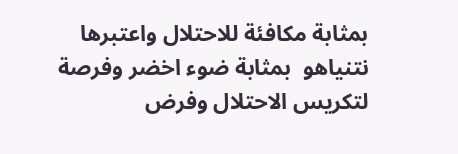بمثابة مكافئة للاحتلال واعتبرها نتنياهو  بمثابة ضوء اخضر وفرصة لتكريس الاحتلال وفرض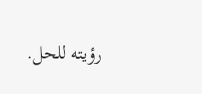رؤيته للحل.